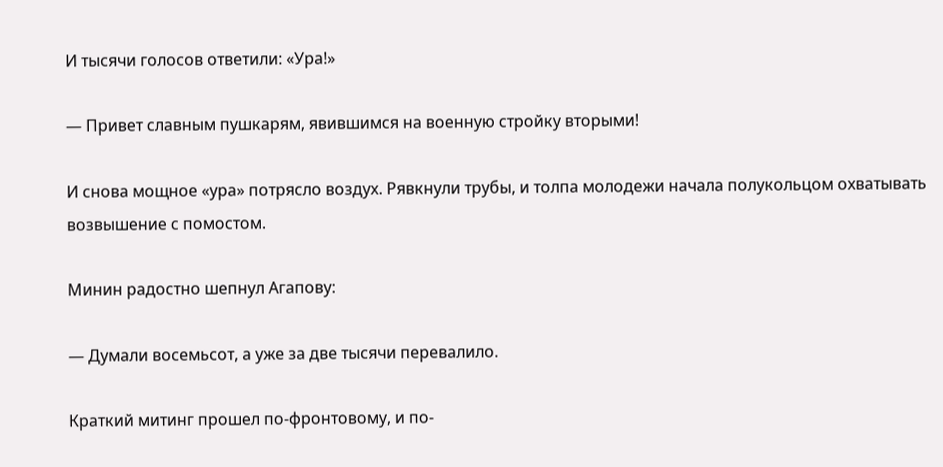И тысячи голосов ответили: «Ура!»

— Привет славным пушкарям, явившимся на военную стройку вторыми!

И снова мощное «ура» потрясло воздух. Рявкнули трубы, и толпа молодежи начала полукольцом охватывать возвышение с помостом.

Минин радостно шепнул Агапову:

— Думали восемьсот, а уже за две тысячи перевалило.

Краткий митинг прошел по-фронтовому, и по-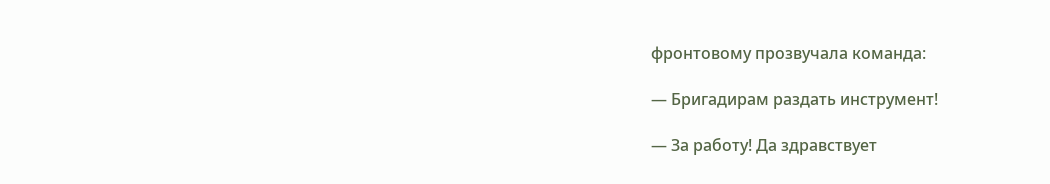фронтовому прозвучала команда:

— Бригадирам раздать инструмент!

— За работу! Да здравствует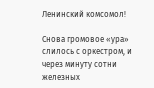Ленинский комсомол!

Снова громовое «ура» слилось с оркестром, и через минуту сотни железных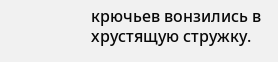крючьев вонзились в хрустящую стружку.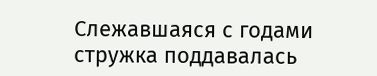Слежавшаяся с годами стружка поддавалась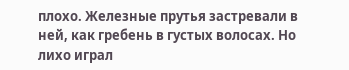плохо. Железные прутья застревали в ней, как гребень в густых волосах. Но лихо играл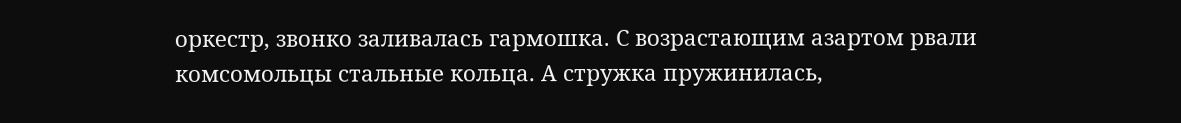оркестр, звонко заливалась гармошка. С возрастающим азартом рвали комсомольцы стальные кольца. А стружка пружинилась,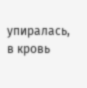упиралась, в кровь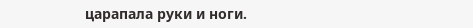царапала руки и ноги.